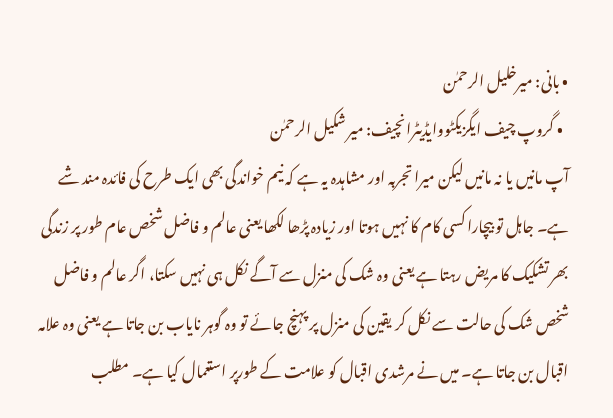• بانی: میرخلیل الرحمٰن
  • گروپ چیف ایگزیکٹووایڈیٹرانچیف: میر شکیل الرحمٰن
آپ مانیں یا نہ مانیں لیکن میرا تجربہ اور مشاہدہ یہ ہے کہ نیم خواندگی بھی ایک طرح کی فائدہ مند شے ہے۔ جاہل تو بیچارا کسی کام کا نہیں ہوتا اور زیادہ پڑھا لکھا یعنی عالم و فاضل شخص عام طور پر زندگی بھر تشکیک کا مریض رہتا ہے یعنی وہ شک کی منزل سے آگے نکل ہی نہیں سکتا، اگر عالم و فاضل شخص شک کی حالت سے نکل کر یقین کی منزل پر پہنچ جائے تو وہ گوہر نایاب بن جاتا ہے یعنی وہ علامہ اقبال بن جاتا ہے۔ میں نے مرشدی اقبال کو علامت کے طورپر استعمال کیا ہے۔ مطلب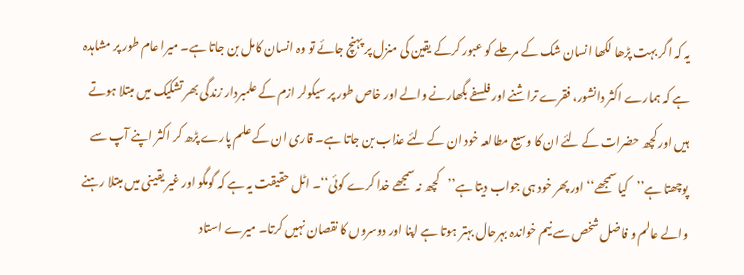یہ کہ اگر بہت پڑھا لکھا انسان شک کے مرحلے کو عبور کرکے یقین کی منزل پر پہنچ جائے تو وہ انسان کامل بن جاتا ہے۔ میرا عام طور پر مشاہدہ ہے کہ ہمارے اکثر دانشور، فقرے تراشنے اور فلسفے بگھارنے والے اور خاص طور پر سیکولر ازم کے علمبردار زندگی بھر تشکیک میں مبتلا ہوتے ہیں اور کچھ حضرات کے لئے ان کا وسیع مطالعہ خود ان کے لئے عذاب بن جاتا ہے۔ قاری ان کے علم پارے پڑھ کر اکثر اپنے آپ سے پوچھتا ہے’’کیا سمجھے‘‘ اور پھر خود ہی جواب دیتا ہے’’کچھ نہ سمجھے خدا کرے کوئی‘‘۔ اٹل حقیقت یہ ہے کہ گومگو اور غیر یقینی میں مبتلا رہنے والے عالم و فاضل شخص سے نیم خواندہ بہرحال بہتر ہوتا ہے اپنا اور دوسروں کا نقصان نہیں کرتا۔ میرے استاد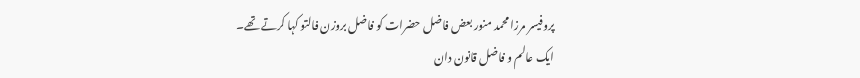پروفیسر مرزا محمد منور بعض فاضل حضرات کو فاضل بروزن فالتو کہا کرتے تھے۔
ایک عالم و فاضل قانون دان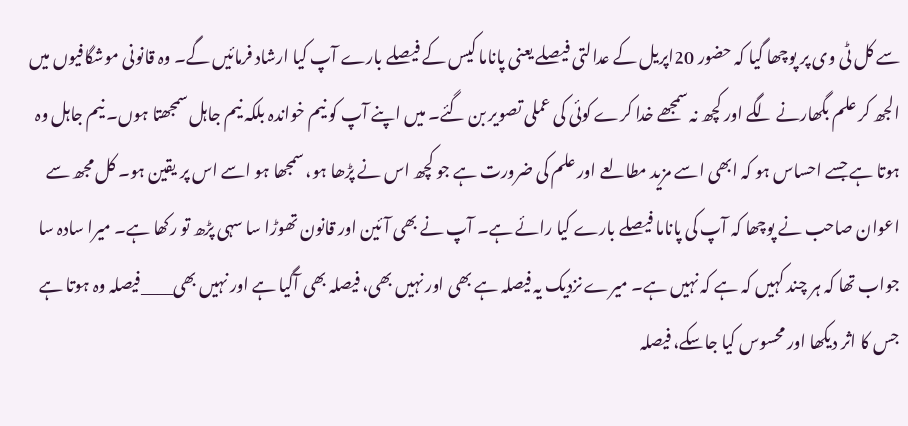سے کل ٹی وی پر پوچھا گیا کہ حضور 20اپریل کے عدالتی فیصلے یعنی پاناما کیس کے فیصلے بارے آپ کیا ارشاد فرمائیں گے۔ وہ قانونی موشگافیوں میں الجھ کر علم بگھارنے لگے اور کچھ نہ سمجھے خدا کرے کوئی کی عملی تصویر بن گئے۔ میں اپنے آپ کو نیم خواندہ بلکہ نیم جاہل سمجھتا ہوں۔ نیم جاہل وہ ہوتا ہے جسے احساس ہو کہ ابھی اسے مزید مطالعے اور علم کی ضرورت ہے جو کچھ اس نے پڑھا ہو، سمجھا ہو اسے اس پر یقین ہو۔ کل مجھ سے اعوان صاحب نے پوچھا کہ آپ کی پاناما فیصلے بارے کیا رائے ہے۔ آپ نے بھی آئین اور قانون تھوڑا سا سہی پڑھ تو رکھا ہے۔ میرا سادہ سا جواب تھا کہ ہر چند کہیں کہ ہے کہ نہیں ہے۔ میرے نزدیک یہ فیصلہ ہے بھی اور نہیں بھی، فیصلہ بھی آگیا ہے اور نہیں بھی____فیصلہ وہ ہوتا ہے جس کا اثر دیکھا اور محسوس کیا جاسکے، فیصلہ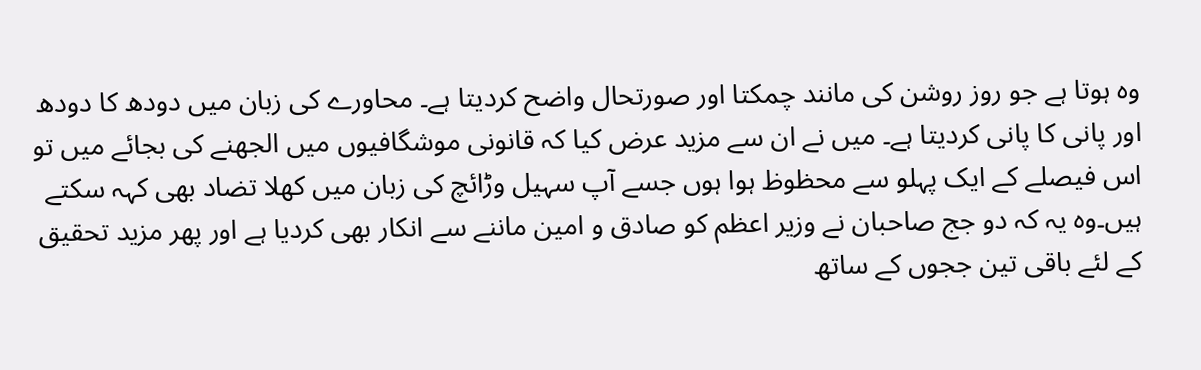وہ ہوتا ہے جو روز روشن کی مانند چمکتا اور صورتحال واضح کردیتا ہے۔ محاورے کی زبان میں دودھ کا دودھ اور پانی کا پانی کردیتا ہے۔ میں نے ان سے مزید عرض کیا کہ قانونی موشگافیوں میں الجھنے کی بجائے میں تو اس فیصلے کے ایک پہلو سے محظوظ ہوا ہوں جسے آپ سہیل وڑائچ کی زبان میں کھلا تضاد بھی کہہ سکتے ہیں۔وہ یہ کہ دو جج صاحبان نے وزیر اعظم کو صادق و امین ماننے سے انکار بھی کردیا ہے اور پھر مزید تحقیق کے لئے باقی تین ججوں کے ساتھ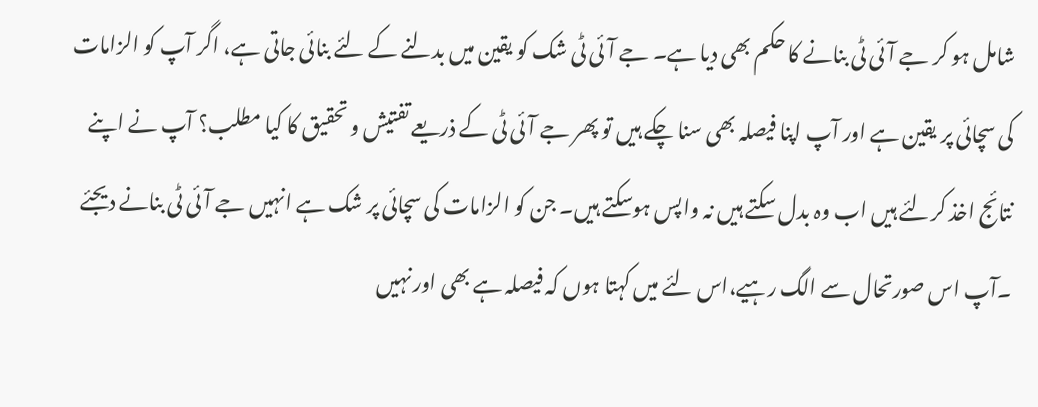شامل ہو کر جے آئی ٹی بنانے کا حکم بھی دیا ہے۔ جے آئی ٹی شک کو یقین میں بدلنے کے لئے بنائی جاتی ہے، اگر آپ کو الزامات کی سچائی پر یقین ہے اور آپ اپنا فیصلہ بھی سنا چکے ہیں تو پھر جے آئی ٹی کے ذریعے تفتیش و تحقیق کا کیا مطلب؟ آپ نے اپنے نتائج اخذ کرلئے ہیں اب وہ بدل سکتے ہیں نہ واپس ہوسکتے ہیں۔ جن کو الزامات کی سچائی پر شک ہے انہیں جے آئی ٹی بنانے دیجئے ۔آپ اس صورتحال سے الگ رہیے،اس لئے میں کہتا ہوں کہ فیصلہ ہے بھی اور نہیں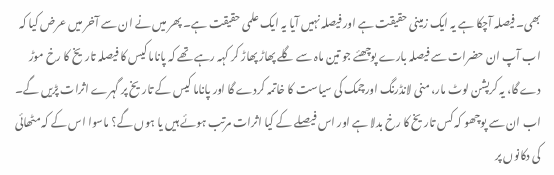بھی۔ فیصلہ آچکا ہے یہ ایک زمینی حقیقت ہے اور فیصلہ نہیں آیا یہ ایک علمی حقیقت ہے۔ پھر میں نے ان سے آخر میں عرض کیا کہ اب آپ ان حضرات سے فیصلہ بارے پوچھئے جو تین ماہ سے گلے پھاڑ پھاڑ کر کہہ رہے تھے کہ پاناما کیس کا فیصلہ تاریخ کا رخ موڑ دے گا، یہ کرپشن لوٹ مار، منی لانڈرنگ اورچمک کی سیاست کا خاتمہ کردے گا اور پاناما کیس کے تاریخ پر گہرے اثرات پڑیں گے۔ اب ان سے پوچھو کہ کس تاریخ کا رخ بدلا ہے اور اس فیصلے کے کیا اثرات مرتب ہوئے ہیں یا ہوں گے؟ ماسوا اس کے کہ مٹھائی کی دکانوں پر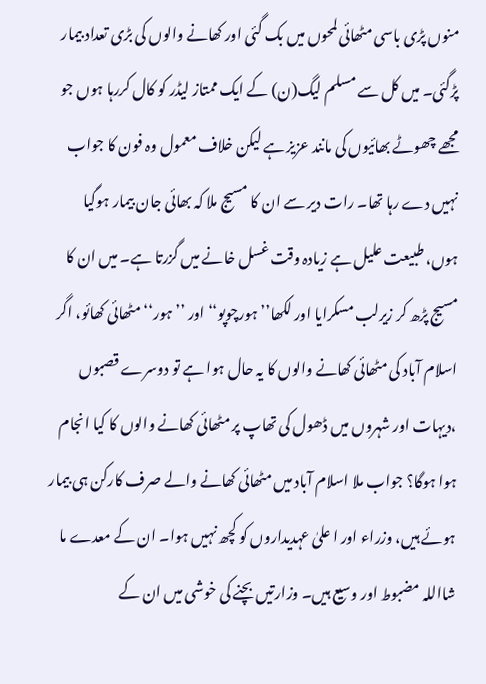منوں پڑی باسی مٹھائی لمحوں میں بک گئی اور کھانے والوں کی بڑی تعداد بیمار پڑگئی۔ میں کل سے مسلم لیگ(ن) کے ایک ممتاز لیڈر کو کال کررہا ہوں جو مجھے چھوٹے بھائیوں کی مانند عزیز ہے لیکن خلاف معمول وہ فون کا جواب نہیں دے رہا تھا۔ رات دیر سے ان کا مسیج ملا کہ بھائی جان بیمار ہوگیا ہوں، طبیعت علیل ہے زیادہ وقت غسل خانے میں گزرتا ہے۔ میں ان کا مسیج پڑھ کر زیرلب مسکرایا اور لکھا’’ہورچوپو‘‘ اور ’’ہور‘‘ مٹھائی کھائو، اگر اسلام آباد کی مٹھائی کھانے والوں کا یہ حال ہوا ہے تو دوسرے قصبوں ،دیہات اور شہروں میں ڈھول کی تھاپ پر مٹھائی کھانے والوں کا کیا انجام ہوا ہوگا؟ جواب ملا اسلام آباد میں مٹھائی کھانے والے صرف کارکن ہی بیمار ہوئے ہیں، وزراء اور ا علیٰ عہدیداروں کو کچھ نہیں ہوا۔ ان کے معدے ما شااللہ مضبوط اور وسیع ہیں۔ وزارتیں بچنے کی خوشی میں ان کے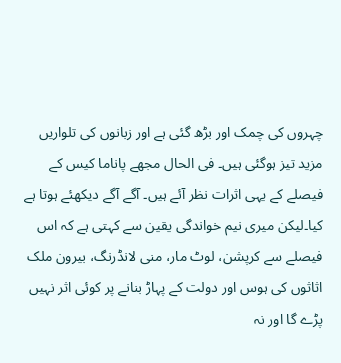چہروں کی چمک اور بڑھ گئی ہے اور زبانوں کی تلواریں مزید تیز ہوگئی ہیں۔ فی الحال مجھے پاناما کیس کے فیصلے کے یہی اثرات نظر آئے ہیں۔ آگے آگے دیکھئے ہوتا ہے کیا۔لیکن میری نیم خواندگی یقین سے کہتی ہے کہ اس فیصلے سے کرپشن، لوٹ مار، منی لانڈرنگ، بیرون ملک اثاثوں کی ہوس اور دولت کے پہاڑ بنانے پر کوئی اثر نہیں پڑے گا اور نہ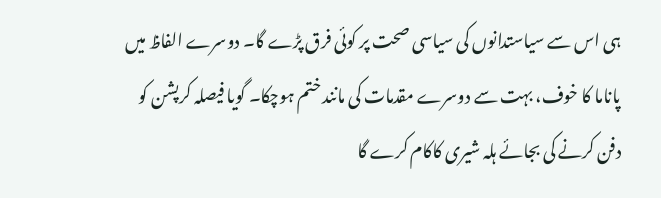ہی اس سے سیاستدانوں کی سیاسی صحت پر کوئی فرق پڑے گا۔ دوسرے الفاظ میں پاناما کا خوف، بہت سے دوسرے مقدمات کی مانند ختم ہوچکا۔ گویا فیصلہ کرپشن کو دفن کرنے کی بجائے ہلہ شیری کاکام کرے گا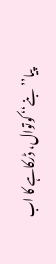پیا’’بنے‘‘ کوتوال، ڈرکاہے کا اب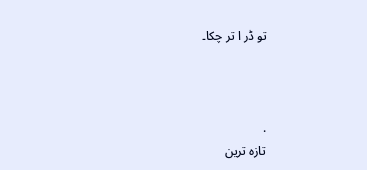تو ڈر ا تر چکا۔



.
تازہ ترین